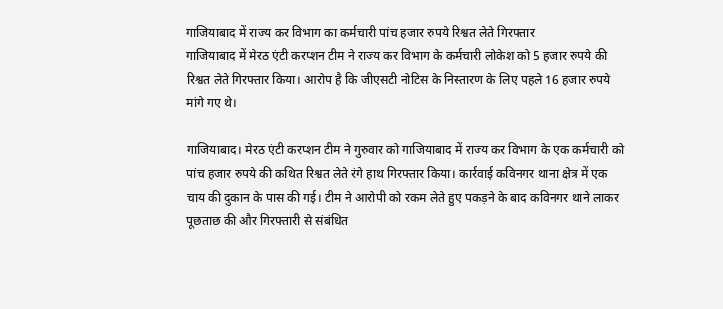गाजियाबाद में राज्य कर विभाग का कर्मचारी पांच हजार रुपये रिश्वत लेते गिरफ्तार
गाजियाबाद में मेरठ एंटी करप्शन टीम ने राज्य कर विभाग के कर्मचारी लोकेश को 5 हजार रुपये की रिश्वत लेते गिरफ्तार किया। आरोप है कि जीएसटी नोटिस के निस्तारण के लिए पहले 16 हजार रुपये मांगे गए थे।

गाजियाबाद। मेरठ एंटी करप्शन टीम ने गुरुवार को गाजियाबाद में राज्य कर विभाग के एक कर्मचारी को पांच हजार रुपये की कथित रिश्वत लेते रंगे हाथ गिरफ्तार किया। कार्रवाई कविनगर थाना क्षेत्र में एक चाय की दुकान के पास की गई। टीम ने आरोपी को रकम लेते हुए पकड़ने के बाद कविनगर थाने लाकर पूछताछ की और गिरफ्तारी से संबंधित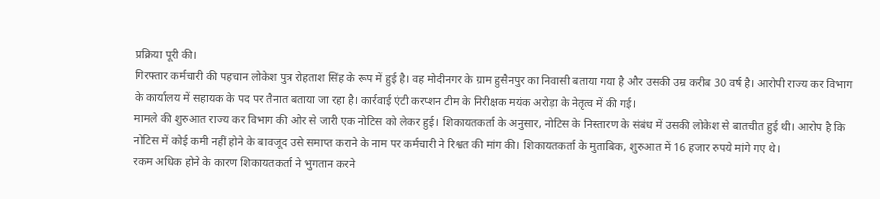प्रक्रिया पूरी की।
गिरफ्तार कर्मचारी की पहचान लोकेश पुत्र रोहताश सिंह के रूप में हुई है। वह मोदीनगर के ग्राम हुसैनपुर का निवासी बताया गया है और उसकी उम्र करीब 30 वर्ष है। आरोपी राज्य कर विभाग के कार्यालय में सहायक के पद पर तैनात बताया जा रहा है। कार्रवाई एंटी करप्शन टीम के निरीक्षक मयंक अरोड़ा के नेतृत्व में की गई।
मामले की शुरुआत राज्य कर विभाग की ओर से जारी एक नोटिस को लेकर हुई। शिकायतकर्ता के अनुसार, नोटिस के निस्तारण के संबंध में उसकी लोकेश से बातचीत हुई थी। आरोप है कि नोटिस में कोई कमी नहीं होने के बावजूद उसे समाप्त कराने के नाम पर कर्मचारी ने रिश्वत की मांग की। शिकायतकर्ता के मुताबिक, शुरुआत में 16 हजार रुपये मांगे गए थे।
रकम अधिक होने के कारण शिकायतकर्ता ने भुगतान करने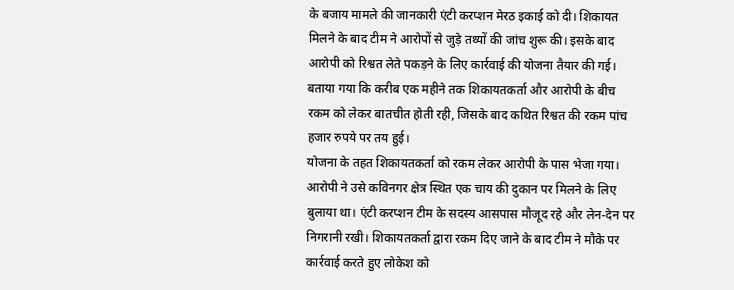के बजाय मामले की जानकारी एंटी करप्शन मेरठ इकाई को दी। शिकायत मिलने के बाद टीम ने आरोपों से जुड़े तथ्यों की जांच शुरू की। इसके बाद आरोपी को रिश्वत लेते पकड़ने के लिए कार्रवाई की योजना तैयार की गई। बताया गया कि करीब एक महीने तक शिकायतकर्ता और आरोपी के बीच रकम को लेकर बातचीत होती रही, जिसके बाद कथित रिश्वत की रकम पांच हजार रुपये पर तय हुई।
योजना के तहत शिकायतकर्ता को रकम लेकर आरोपी के पास भेजा गया। आरोपी ने उसे कविनगर क्षेत्र स्थित एक चाय की दुकान पर मिलने के लिए बुलाया था। एंटी करप्शन टीम के सदस्य आसपास मौजूद रहे और लेन-देन पर निगरानी रखी। शिकायतकर्ता द्वारा रकम दिए जाने के बाद टीम ने मौके पर कार्रवाई करते हुए लोकेश को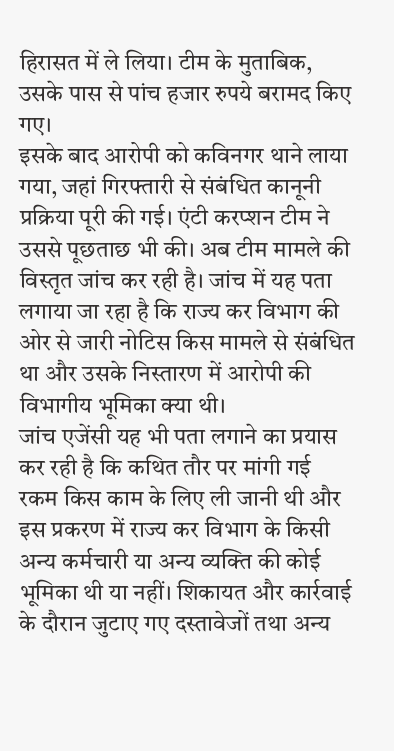हिरासत में ले लिया। टीम के मुताबिक, उसके पास से पांच हजार रुपये बरामद किए गए।
इसके बाद आरोपी को कविनगर थाने लाया गया, जहां गिरफ्तारी से संबंधित कानूनी प्रक्रिया पूरी की गई। एंटी करप्शन टीम ने उससे पूछताछ भी की। अब टीम मामले की विस्तृत जांच कर रही है। जांच में यह पता लगाया जा रहा है कि राज्य कर विभाग की ओर से जारी नोटिस किस मामले से संबंधित था और उसके निस्तारण में आरोपी की विभागीय भूमिका क्या थी।
जांच एजेंसी यह भी पता लगाने का प्रयास कर रही है कि कथित तौर पर मांगी गई रकम किस काम के लिए ली जानी थी और इस प्रकरण में राज्य कर विभाग के किसी अन्य कर्मचारी या अन्य व्यक्ति की कोई भूमिका थी या नहीं। शिकायत और कार्रवाई के दौरान जुटाए गए दस्तावेजों तथा अन्य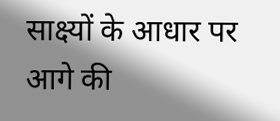साक्ष्यों के आधार पर आगे की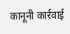कानूनी कार्रवाई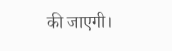की जाएगी।